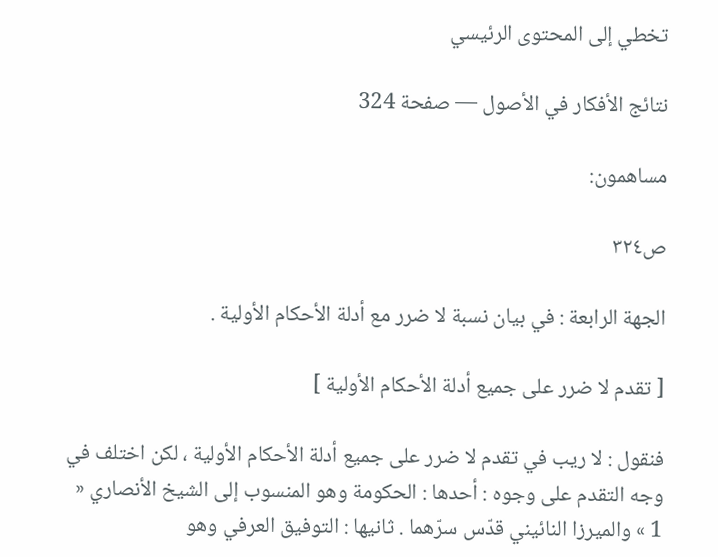تخطي إلى المحتوى الرئيسي

نتائج الأفكار في الأصول — صفحة 324

مساهمون:

ص٣٢٤

الجهة الرابعة : في بيان نسبة لا ضرر مع أدلة الأحكام الأولية .

[ تقدم لا ضرر على جميع أدلة الأحكام الأولية ]

فنقول : لا ريب في تقدم لا ضرر على جميع أدلة الأحكام الأولية ، لكن اختلف في وجه التقدم على وجوه : أحدها : الحكومة وهو المنسوب إلى الشيخ الأنصاري « 1 » والميرزا النائيني قدّس سرّهما . ثانيها : التوفيق العرفي وهو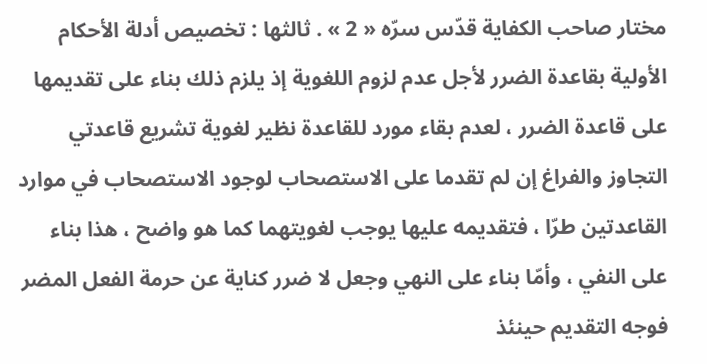مختار صاحب الكفاية قدّس سرّه « 2 » . ثالثها : تخصيص أدلة الأحكام الأولية بقاعدة الضرر لأجل عدم لزوم اللغوية إذ يلزم ذلك بناء على تقديمها على قاعدة الضرر ، لعدم بقاء مورد للقاعدة نظير لغوية تشريع قاعدتي التجاوز والفراغ إن لم تقدما على الاستصحاب لوجود الاستصحاب في موارد القاعدتين طرّا ، فتقديمه عليها يوجب لغويتهما كما هو واضح ، هذا بناء على النفي ، وأمّا بناء على النهي وجعل لا ضرر كناية عن حرمة الفعل المضر فوجه التقديم حينئذ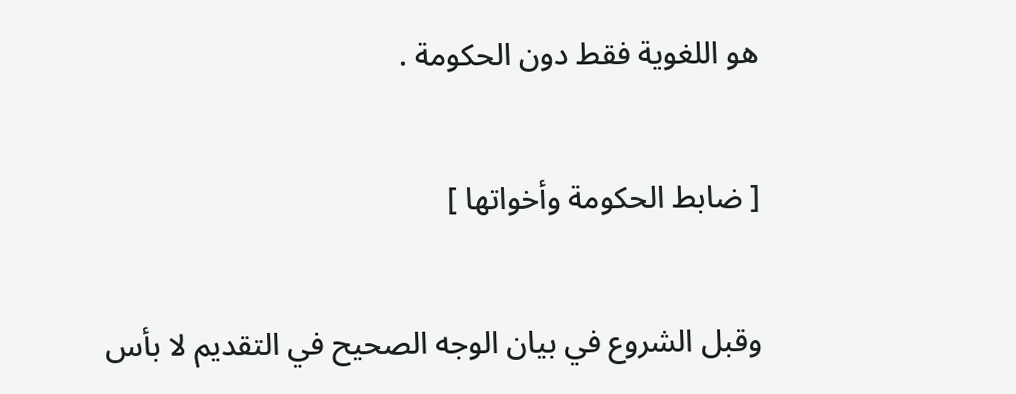هو اللغوية فقط دون الحكومة .

[ ضابط الحكومة وأخواتها ]

وقبل الشروع في بيان الوجه الصحيح في التقديم لا بأس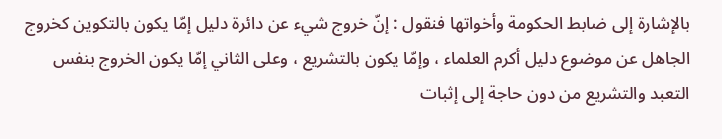بالإشارة إلى ضابط الحكومة وأخواتها فنقول : إنّ خروج شيء عن دائرة دليل إمّا يكون بالتكوين كخروج الجاهل عن موضوع دليل أكرم العلماء ، وإمّا يكون بالتشريع ، وعلى الثاني إمّا يكون الخروج بنفس التعبد والتشريع من دون حاجة إلى إثبات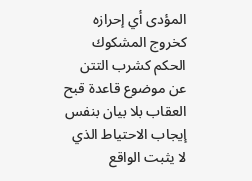المؤدى أي إحرازه كخروج المشكوك الحكم كشرب التتن عن موضوع قاعدة قبح العقاب بلا بيان بنفس إيجاب الاحتياط الذي لا يثبت الواقع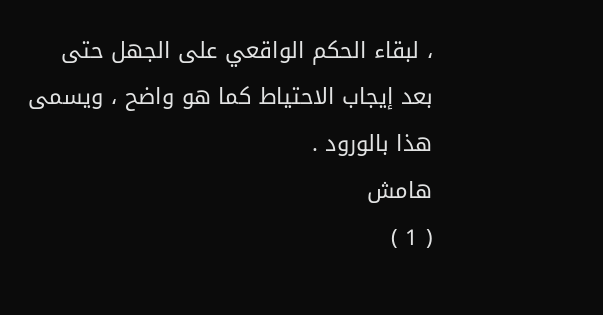، لبقاء الحكم الواقعي على الجهل حتى بعد إيجاب الاحتياط كما هو واضح ، ويسمى هذا بالورود .
هامش
( 1 )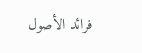فرائد الأصول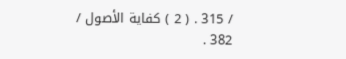/ 315 . ( 2 ) كفاية الأصول / 382 .